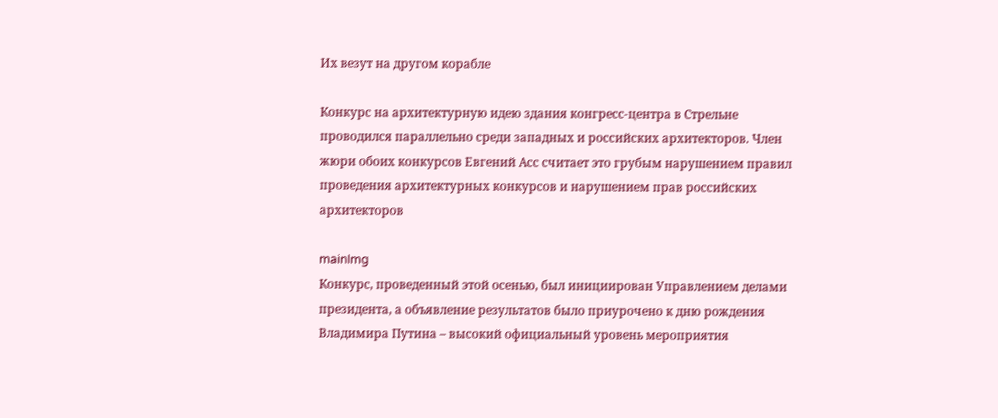Их везут на другом корабле

Конкурс на архитектурную идею здания конгресс-центра в Стрельне проводился параллельно среди западных и российских архитекторов. Член жюри обоих конкурсов Евгений Асс считает это грубым нарушением правил проведения архитектурных конкурсов и нарушением прав российских архитекторов

mainImg
Конкурс, проведенный этой осенью, был инициирован Управлением делами президента, а объявление результатов было приурочено к дню рождения Владимира Путина – высокий официальный уровень мероприятия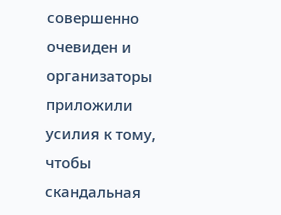совершенно очевиден и организаторы приложили усилия к тому, чтобы скандальная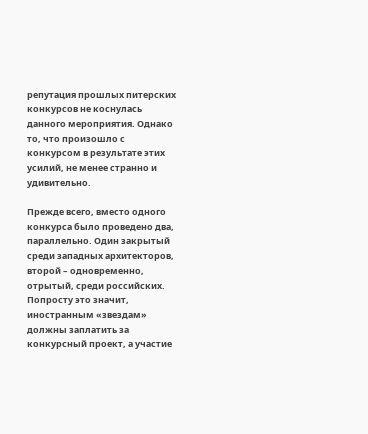репутация прошлых питерских конкурсов не коснулась данного мероприятия. Однако то, что произошло с конкурсом в результате этих усилий, не менее странно и удивительно.

Прежде всего, вместо одного конкурса было проведено два, параллельно. Один закрытый среди западных архитекторов, второй – одновременно, отрытый, среди российских. Попросту это значит, иностранным «звездам» должны заплатить за конкурсный проект, а участие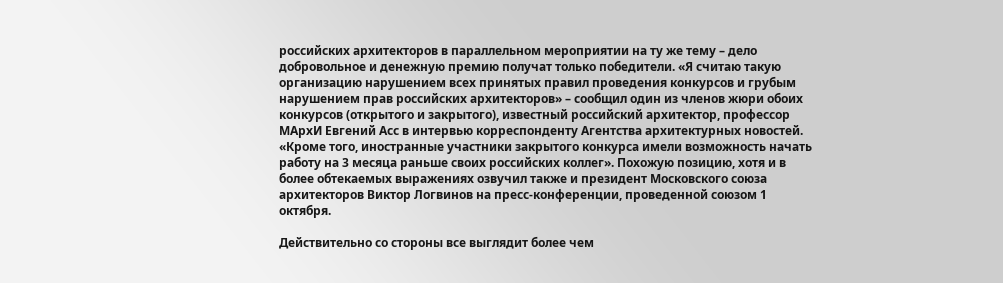российских архитекторов в параллельном мероприятии на ту же тему – дело добровольное и денежную премию получат только победители. «Я считаю такую организацию нарушением всех принятых правил проведения конкурсов и грубым нарушением прав российских архитекторов» – сообщил один из членов жюри обоих конкурсов (открытого и закрытого), известный российский архитектор, профессор МАрхИ Евгений Асс в интервью корреспонденту Агентства архитектурных новостей. «Кроме того, иностранные участники закрытого конкурса имели возможность начать работу на 3 месяца раньше своих российских коллег». Похожую позицию, хотя и в более обтекаемых выражениях озвучил также и президент Московского союза архитекторов Виктор Логвинов на пресс-конференции, проведенной союзом 1 октября.

Действительно со стороны все выглядит более чем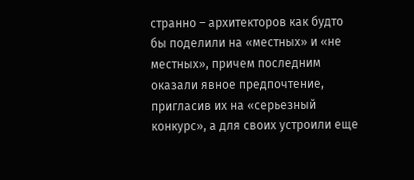странно – архитекторов как будто бы поделили на «местных» и «не местных», причем последним оказали явное предпочтение, пригласив их на «серьезный конкурс», а для своих устроили еще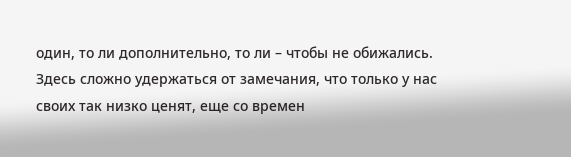один, то ли дополнительно, то ли – чтобы не обижались. Здесь сложно удержаться от замечания, что только у нас своих так низко ценят, еще со времен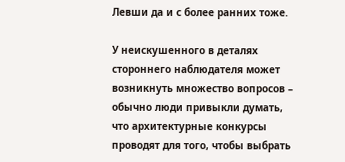Левши да и с более ранних тоже.

У неискушенного в деталях стороннего наблюдателя может возникнуть множество вопросов – обычно люди привыкли думать, что архитектурные конкурсы проводят для того, чтобы выбрать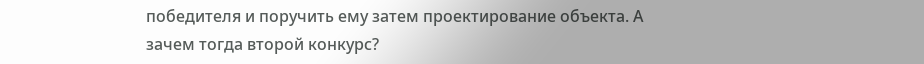победителя и поручить ему затем проектирование объекта. А зачем тогда второй конкурс?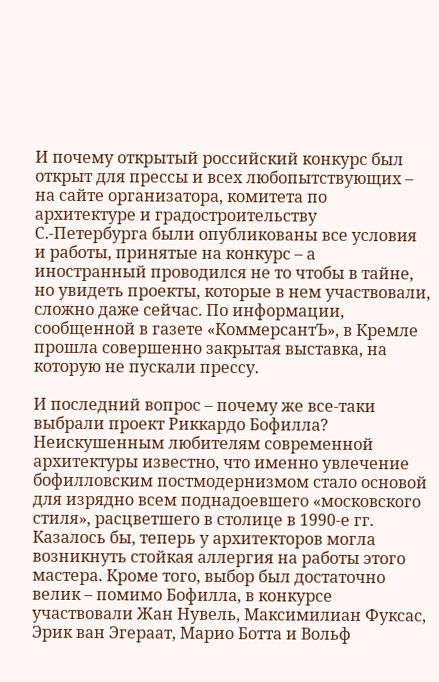И почему открытый российский конкурс был открыт для прессы и всех любопытствующих – на сайте организатора, комитета по архитектуре и градостроительству С.-Петербурга были опубликованы все условия и работы, принятые на конкурс – а иностранный проводился не то чтобы в тайне, но увидеть проекты, которые в нем участвовали, сложно даже сейчас. По информации, сообщенной в газете «КоммерсантЪ», в Кремле прошла совершенно закрытая выставка, на которую не пускали прессу.

И последний вопрос – почему же все-таки выбрали проект Риккардо Бофилла? Неискушенным любителям современной архитектуры известно, что именно увлечение бофилловским постмодернизмом стало основой для изрядно всем поднадоевшего «московского стиля», расцветшего в столице в 1990-е гг. Казалось бы, теперь у архитекторов могла возникнуть стойкая аллергия на работы этого мастера. Кроме того, выбор был достаточно велик – помимо Бофилла, в конкурсе участвовали Жан Нувель, Максимилиан Фуксас, Эрик ван Эгераат, Марио Ботта и Вольф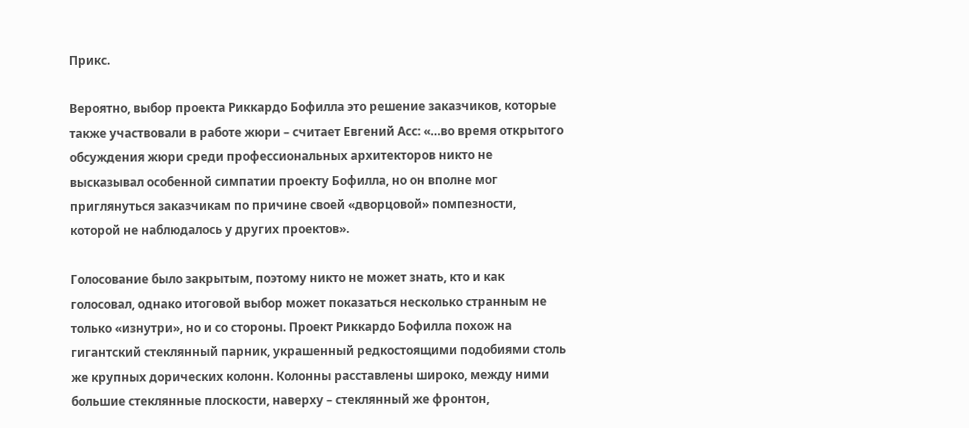Прикс.

Вероятно, выбор проекта Риккардо Бофилла это решение заказчиков, которые также участвовали в работе жюри – считает Евгений Асс: «…во время открытого обсуждения жюри среди профессиональных архитекторов никто не высказывал особенной симпатии проекту Бофилла, но он вполне мог приглянуться заказчикам по причине своей «дворцовой» помпезности, которой не наблюдалось у других проектов».

Голосование было закрытым, поэтому никто не может знать, кто и как голосовал, однако итоговой выбор может показаться несколько странным не только «изнутри», но и со стороны. Проект Риккардо Бофилла похож на гигантский стеклянный парник, украшенный редкостоящими подобиями столь же крупных дорических колонн. Колонны расставлены широко, между ними большие стеклянные плоскости, наверху – стеклянный же фронтон,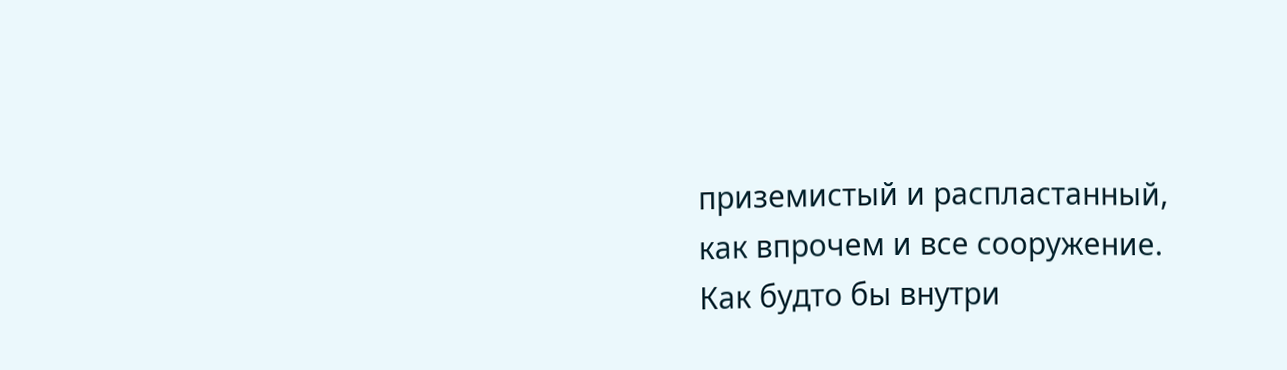приземистый и распластанный, как впрочем и все сооружение. Как будто бы внутри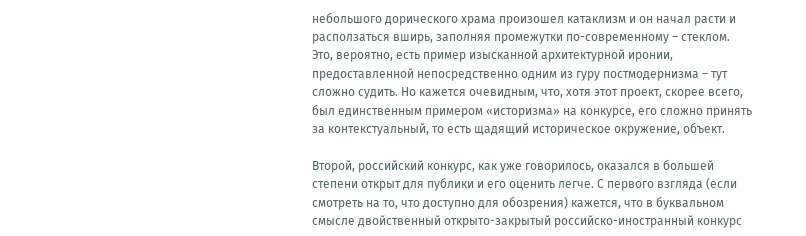небольшого дорического храма произошел катаклизм и он начал расти и расползаться вширь, заполняя промежутки по-современному – стеклом. Это, вероятно, есть пример изысканной архитектурной иронии, предоставленной непосредственно одним из гуру постмодернизма – тут сложно судить. Но кажется очевидным, что, хотя этот проект, скорее всего, был единственным примером «историзма» на конкурсе, его сложно принять за контекстуальный, то есть щадящий историческое окружение, объект.

Второй, российский конкурс, как уже говорилось, оказался в большей степени открыт для публики и его оценить легче. С первого взгляда (если смотреть на то, что доступно для обозрения) кажется, что в буквальном смысле двойственный открыто-закрытый российско-иностранный конкурс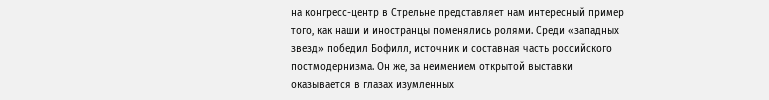на конгресс-центр в Стрельне представляет нам интересный пример того, как наши и иностранцы поменялись ролями. Среди «западных звезд» победил Бофилл, источник и составная часть российского постмодернизма. Он же, за неимением открытой выставки оказывается в глазах изумленных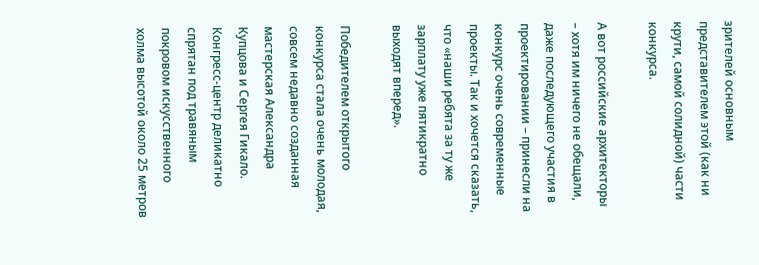зрителей основным представителем этой (как ни крути, самой солидной) части конкурса.

А вот российские архитекторы – хотя им ничего не обещали, даже последующего участия в проектировании – принесли на конкурс очень современные проекты. Так и хочется сказать, что «наши ребята за ту же зарплату уже пятикратно выходят вперед».

Победителем открытого конкурса стала очень молодая, совсем недавно созданная мастерская Александра Купцова и Сергея Гикало. Конгресс-центр деликатно спрятан под травяным покровом искусственного холма высотой около 25 метров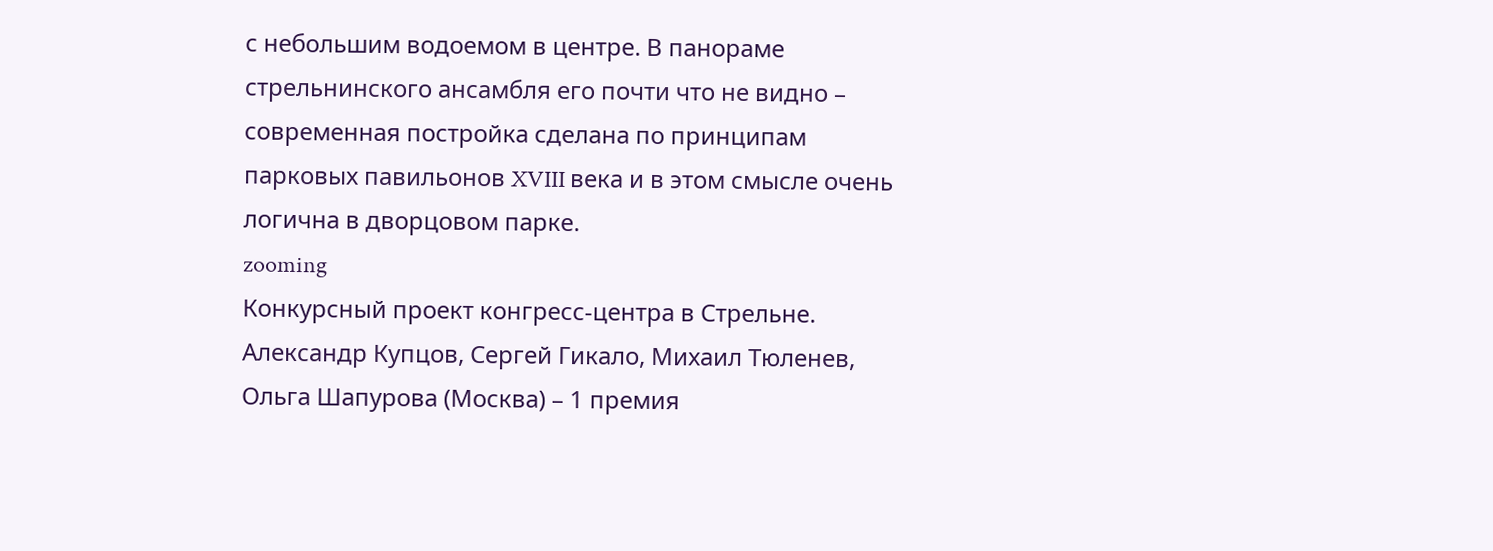с небольшим водоемом в центре. В панораме стрельнинского ансамбля его почти что не видно – современная постройка сделана по принципам парковых павильонов XVIII века и в этом смысле очень логична в дворцовом парке.
zooming
Конкурсный проект конгресс-центра в Стрельне. Александр Купцов, Сергей Гикало, Михаил Тюленев, Ольга Шапурова (Москва) – 1 премия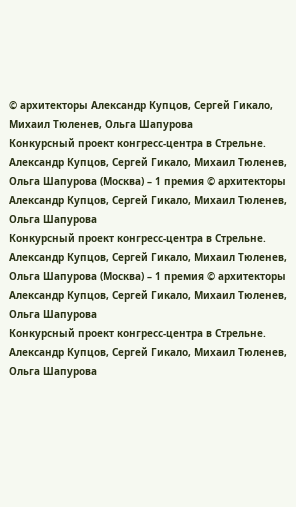© архитекторы Александр Купцов, Сергей Гикало, Михаил Тюленев, Ольга Шапурова
Конкурсный проект конгресс-центра в Стрельне. Александр Купцов, Сергей Гикало, Михаил Тюленев, Ольга Шапурова (Москва) – 1 премия © архитекторы Александр Купцов, Сергей Гикало, Михаил Тюленев, Ольга Шапурова
Конкурсный проект конгресс-центра в Стрельне. Александр Купцов, Сергей Гикало, Михаил Тюленев, Ольга Шапурова (Москва) – 1 премия © архитекторы Александр Купцов, Сергей Гикало, Михаил Тюленев, Ольга Шапурова
Конкурсный проект конгресс-центра в Стрельне. Александр Купцов, Сергей Гикало, Михаил Тюленев, Ольга Шапурова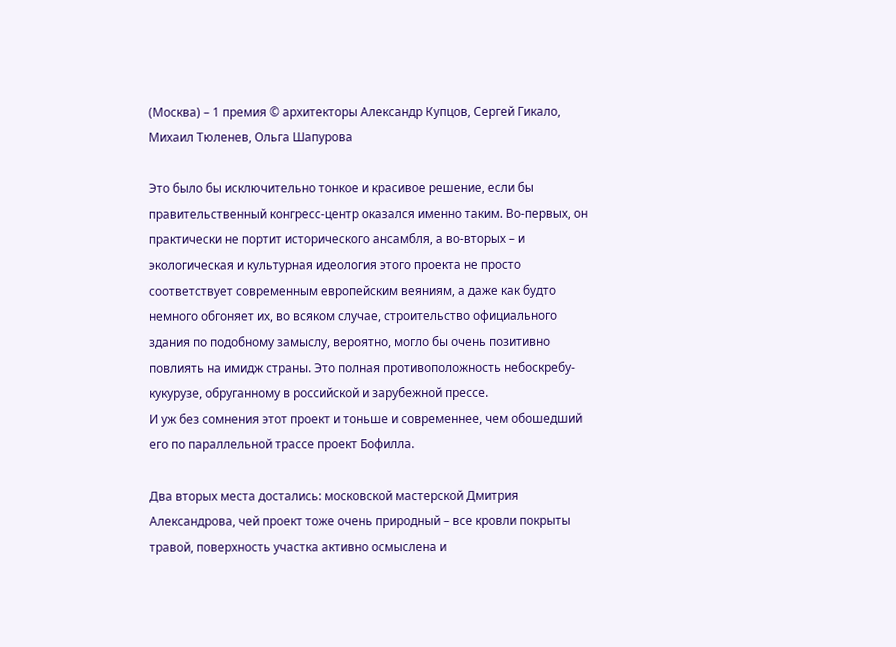(Москва) – 1 премия © архитекторы Александр Купцов, Сергей Гикало, Михаил Тюленев, Ольга Шапурова

Это было бы исключительно тонкое и красивое решение, если бы правительственный конгресс-центр оказался именно таким. Во-первых, он практически не портит исторического ансамбля, а во-вторых – и экологическая и культурная идеология этого проекта не просто соответствует современным европейским веяниям, а даже как будто немного обгоняет их, во всяком случае, строительство официального здания по подобному замыслу, вероятно, могло бы очень позитивно повлиять на имидж страны. Это полная противоположность небоскребу-кукурузе, обруганному в российской и зарубежной прессе.
И уж без сомнения этот проект и тоньше и современнее, чем обошедший его по параллельной трассе проект Бофилла.

Два вторых места достались: московской мастерской Дмитрия Александрова, чей проект тоже очень природный – все кровли покрыты травой, поверхность участка активно осмыслена и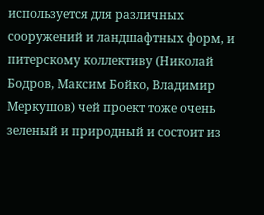используется для различных сооружений и ландшафтных форм, и питерскому коллективу (Николай Бодров, Максим Бойко, Владимир Меркушов) чей проект тоже очень зеленый и природный и состоит из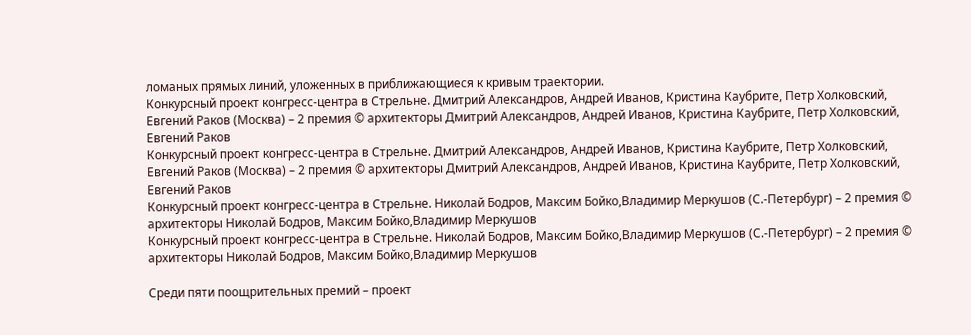ломаных прямых линий, уложенных в приближающиеся к кривым траектории.
Конкурсный проект конгресс-центра в Стрельне. Дмитрий Александров, Андрей Иванов, Кристина Каубрите, Петр Холковский, Евгений Раков (Москва) – 2 премия © архитекторы Дмитрий Александров, Андрей Иванов, Кристина Каубрите, Петр Холковский, Евгений Раков
Конкурсный проект конгресс-центра в Стрельне. Дмитрий Александров, Андрей Иванов, Кристина Каубрите, Петр Холковский, Евгений Раков (Москва) – 2 премия © архитекторы Дмитрий Александров, Андрей Иванов, Кристина Каубрите, Петр Холковский, Евгений Раков
Конкурсный проект конгресс-центра в Стрельне. Николай Бодров, Максим Бойко,Владимир Меркушов (С.-Петербург) – 2 премия © архитекторы Николай Бодров, Максим Бойко,Владимир Меркушов
Конкурсный проект конгресс-центра в Стрельне. Николай Бодров, Максим Бойко,Владимир Меркушов (С.-Петербург) – 2 премия © архитекторы Николай Бодров, Максим Бойко,Владимир Меркушов

Среди пяти поощрительных премий – проект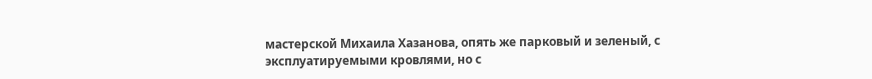мастерской Михаила Хазанова, опять же парковый и зеленый, с эксплуатируемыми кровлями, но с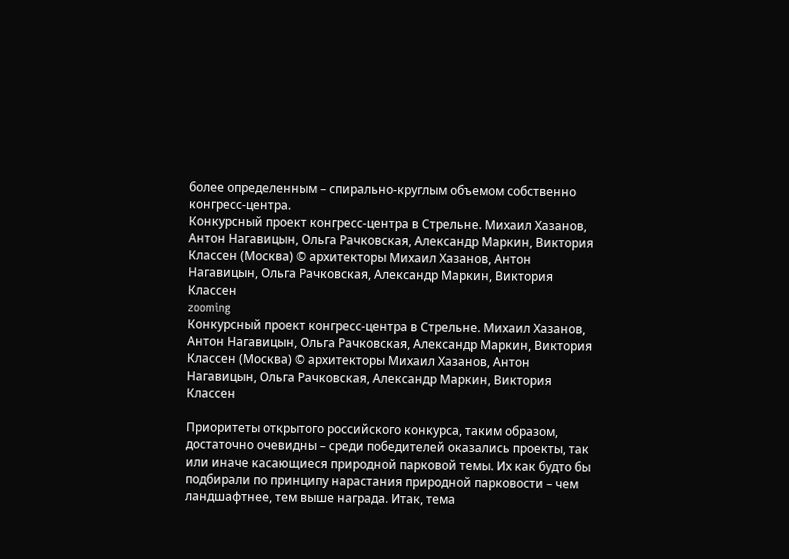более определенным – спирально-круглым объемом собственно конгресс-центра.
Конкурсный проект конгресс-центра в Стрельне. Михаил Хазанов, Антон Нагавицын, Ольга Рачковская, Александр Маркин, Виктория Классен (Москва) © архитекторы Михаил Хазанов, Антон Нагавицын, Ольга Рачковская, Александр Маркин, Виктория Классен
zooming
Конкурсный проект конгресс-центра в Стрельне. Михаил Хазанов, Антон Нагавицын, Ольга Рачковская, Александр Маркин, Виктория Классен (Москва) © архитекторы Михаил Хазанов, Антон Нагавицын, Ольга Рачковская, Александр Маркин, Виктория Классен

Приоритеты открытого российского конкурса, таким образом, достаточно очевидны – среди победителей оказались проекты, так или иначе касающиеся природной парковой темы. Их как будто бы подбирали по принципу нарастания природной парковости – чем ландшафтнее, тем выше награда. Итак, тема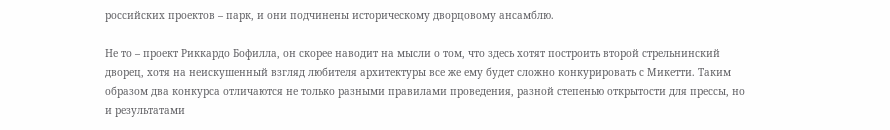российских проектов – парк, и они подчинены историческому дворцовому ансамблю.

Не то – проект Риккардо Бофилла, он скорее наводит на мысли о том, что здесь хотят построить второй стрельнинский дворец, хотя на неискушенный взгляд любителя архитектуры все же ему будет сложно конкурировать с Микетти. Таким образом два конкурса отличаются не только разными правилами проведения, разной степенью открытости для прессы, но и результатами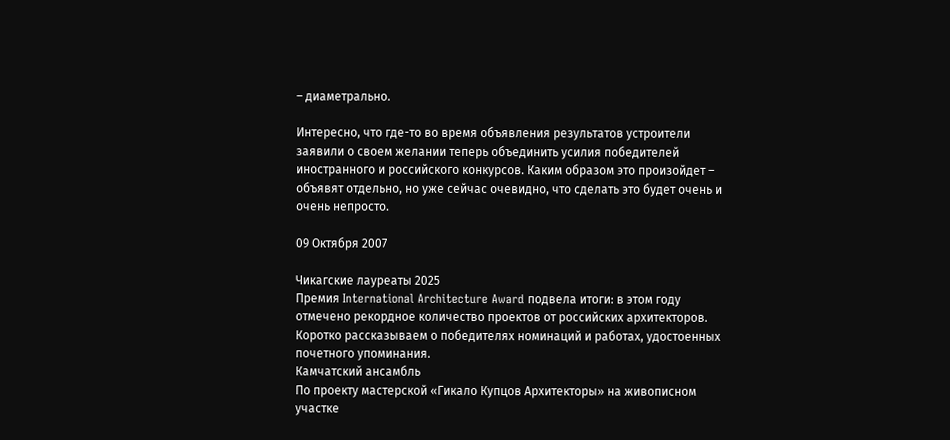– диаметрально.

Интересно, что где-то во время объявления результатов устроители заявили о своем желании теперь объединить усилия победителей иностранного и российского конкурсов. Каким образом это произойдет – объявят отдельно, но уже сейчас очевидно, что сделать это будет очень и очень непросто.

09 Октября 2007

Чикагские лауреаты 2025
Премия International Architecture Award подвела итоги: в этом году отмечено рекордное количество проектов от российских архитекторов. Коротко рассказываем о победителях номинаций и работах, удостоенных почетного упоминания.
Камчатский ансамбль
По проекту мастерской «Гикало Купцов Архитекторы» на живописном участке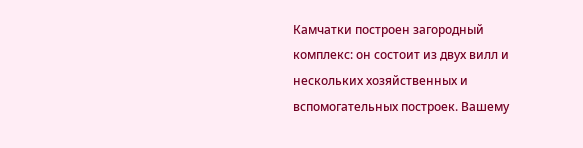Камчатки построен загородный комплекс: он состоит из двух вилл и нескольких хозяйственных и вспомогательных построек. Вашему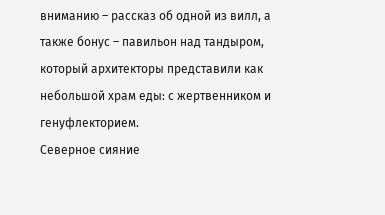вниманию – рассказ об одной из вилл, а также бонус – павильон над тандыром, который архитекторы представили как небольшой храм еды: с жертвенником и генуфлекторием.
Северное сияние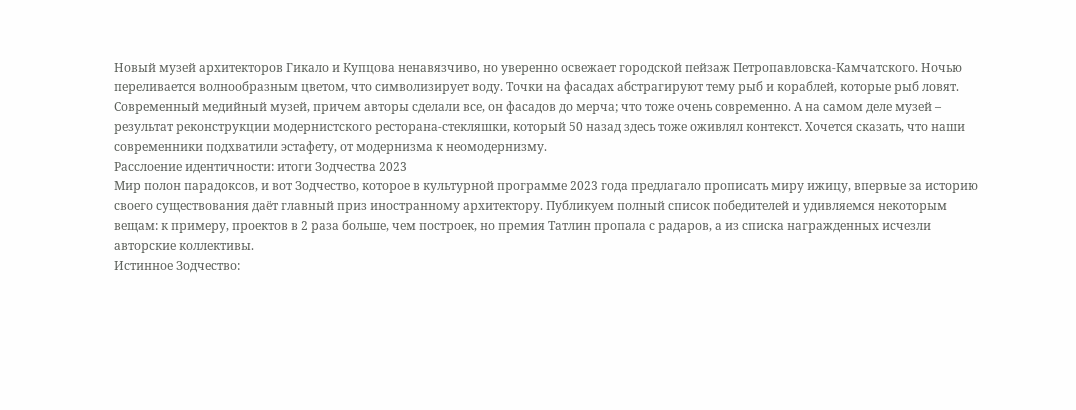Новый музей архитекторов Гикало и Купцова ненавязчиво, но уверенно освежает городской пейзаж Петропавловска-Камчатского. Ночью переливается волнообразным цветом, что символизирует воду. Точки на фасадах абстрагируют тему рыб и кораблей, которые рыб ловят. Современный медийный музей, причем авторы сделали все, он фасадов до мерча; что тоже очень современно. А на самом деле музей – результат реконструкции модернистского ресторана-стекляшки, который 50 назад здесь тоже оживлял контекст. Хочется сказать, что наши современники подхватили эстафету, от модернизма к неомодернизму.
Расслоение идентичности: итоги Зодчества 2023
Мир полон парадоксов, и вот Зодчество, которое в культурной программе 2023 года предлагало прописать миру ижицу, впервые за историю своего существования даёт главный приз иностранному архитектору. Публикуем полный список победителей и удивляемся некоторым вещам: к примеру, проектов в 2 раза больше, чем построек, но премия Татлин пропала с радаров, а из списка награжденных исчезли авторские коллективы.
Истинное Зодчество: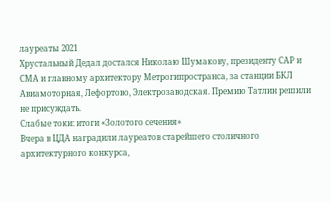лауреаты 2021
Хрустальный Дедал достался Николаю Шумакову, президенту САР и СМА и главному архитектору Метрогипространса, за станции БКЛ Авиамоторная, Лефортово, Электрозаводская. Премию Татлин решили не присуждать.
Слабые токи: итоги «Золотого сечения»
Вчера в ЦДА наградили лауреатов старейшего столичного архитектурного конкурса,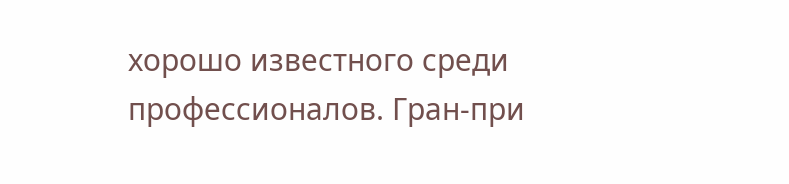хорошо известного среди профессионалов. Гран-при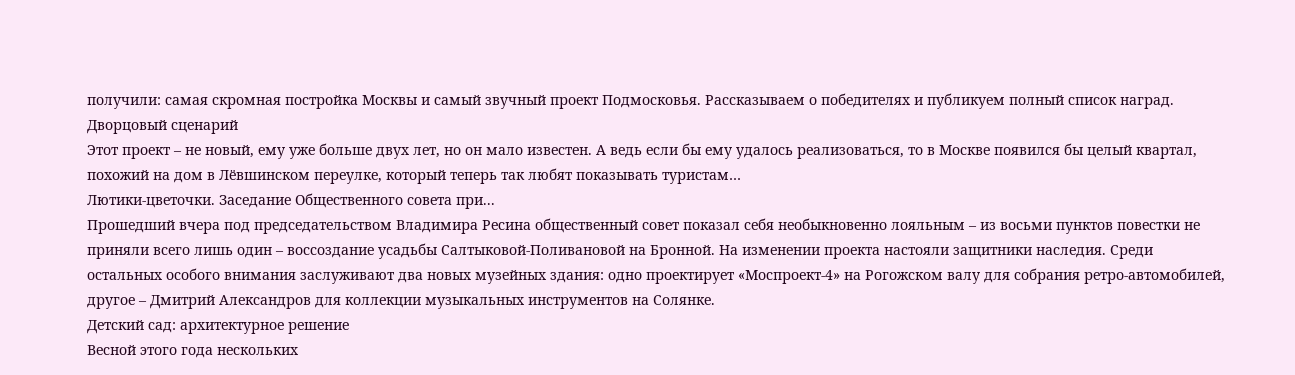получили: самая скромная постройка Москвы и самый звучный проект Подмосковья. Рассказываем о победителях и публикуем полный список наград.
Дворцовый сценарий
Этот проект – не новый, ему уже больше двух лет, но он мало известен. А ведь если бы ему удалось реализоваться, то в Москве появился бы целый квартал, похожий на дом в Лёвшинском переулке, который теперь так любят показывать туристам…
Лютики-цветочки. Заседание Общественного совета при...
Прошедший вчера под председательством Владимира Ресина общественный совет показал себя необыкновенно лояльным – из восьми пунктов повестки не приняли всего лишь один – воссоздание усадьбы Салтыковой-Поливановой на Бронной. На изменении проекта настояли защитники наследия. Среди остальных особого внимания заслуживают два новых музейных здания: одно проектирует «Моспроект-4» на Рогожском валу для собрания ретро-автомобилей, другое – Дмитрий Александров для коллекции музыкальных инструментов на Солянке.
Детский сад: архитектурное решение
Весной этого года нескольких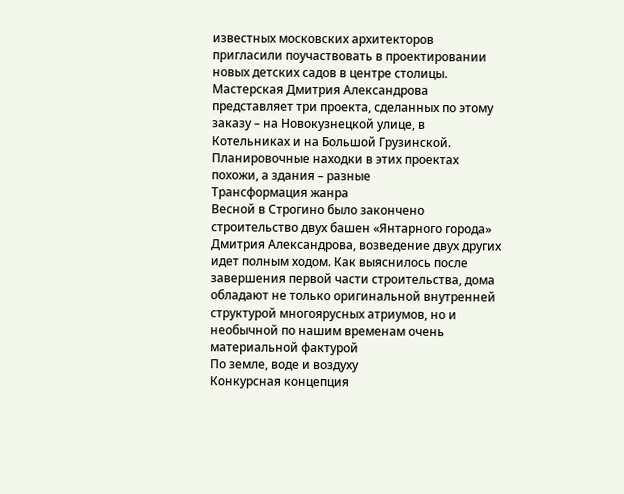известных московских архитекторов пригласили поучаствовать в проектировании новых детских садов в центре столицы. Мастерская Дмитрия Александрова представляет три проекта, сделанных по этому заказу – на Новокузнецкой улице, в Котельниках и на Большой Грузинской. Планировочные находки в этих проектах похожи, а здания – разные
Трансформация жанра
Весной в Строгино было закончено строительство двух башен «Янтарного города» Дмитрия Александрова, возведение двух других идет полным ходом. Как выяснилось после завершения первой части строительства, дома обладают не только оригинальной внутренней структурой многоярусных атриумов, но и необычной по нашим временам очень материальной фактурой
По земле, воде и воздуху
Конкурсная концепция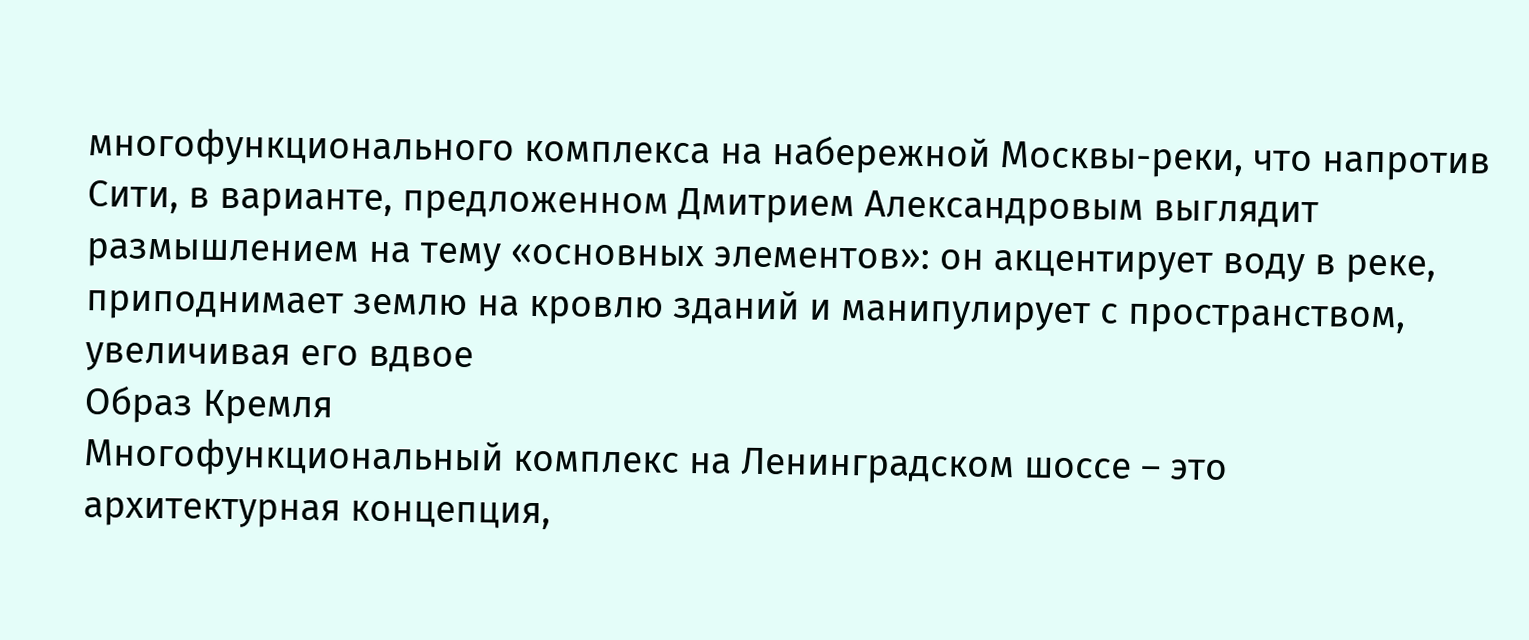многофункционального комплекса на набережной Москвы-реки, что напротив Сити, в варианте, предложенном Дмитрием Александровым выглядит размышлением на тему «основных элементов»: он акцентирует воду в реке, приподнимает землю на кровлю зданий и манипулирует с пространством, увеличивая его вдвое
Образ Кремля
Многофункциональный комплекс на Ленинградском шоссе – это архитектурная концепция,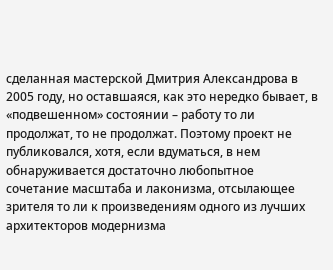сделанная мастерской Дмитрия Александрова в 2005 году, но оставшаяся, как это нередко бывает, в «подвешенном» состоянии – работу то ли продолжат, то не продолжат. Поэтому проект не публиковался, хотя, если вдуматься, в нем обнаруживается достаточно любопытное сочетание масштаба и лаконизма, отсылающее зрителя то ли к произведениям одного из лучших архитекторов модернизма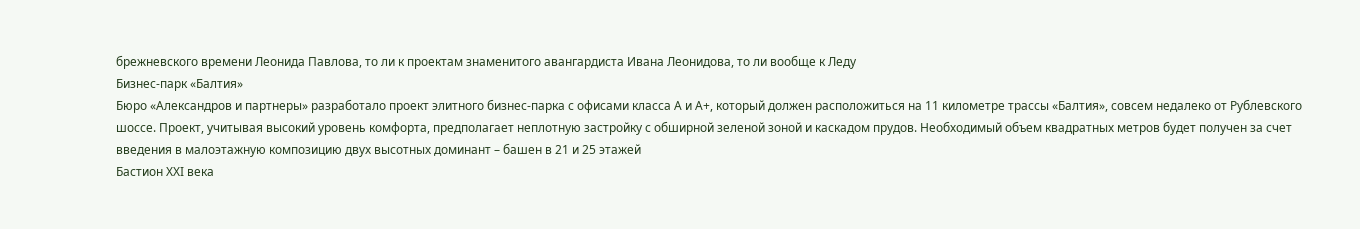брежневского времени Леонида Павлова, то ли к проектам знаменитого авангардиста Ивана Леонидова, то ли вообще к Леду
Бизнес-парк «Балтия»
Бюро «Александров и партнеры» разработало проект элитного бизнес-парка с офисами класса А и А+, который должен расположиться на 11 километре трассы «Балтия», совсем недалеко от Рублевского шоссе. Проект, учитывая высокий уровень комфорта, предполагает неплотную застройку с обширной зеленой зоной и каскадом прудов. Необходимый объем квадратных метров будет получен за счет введения в малоэтажную композицию двух высотных доминант – башен в 21 и 25 этажей
Бастион XXI века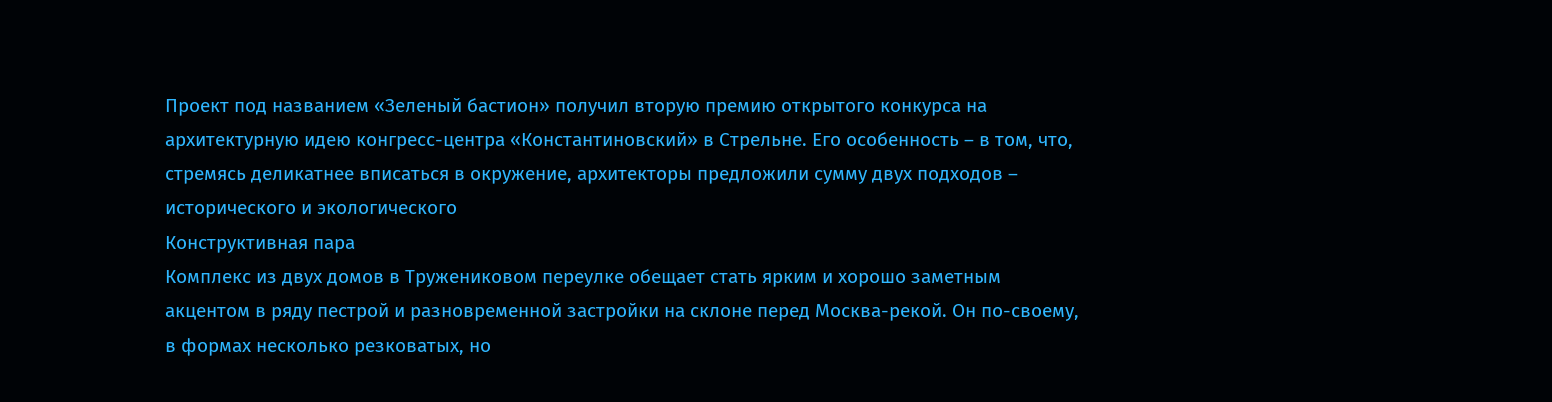Проект под названием «Зеленый бастион» получил вторую премию открытого конкурса на архитектурную идею конгресс-центра «Константиновский» в Стрельне. Его особенность – в том, что, стремясь деликатнее вписаться в окружение, архитекторы предложили сумму двух подходов – исторического и экологического
Конструктивная пара
Комплекс из двух домов в Тружениковом переулке обещает стать ярким и хорошо заметным акцентом в ряду пестрой и разновременной застройки на склоне перед Москва-рекой. Он по-своему, в формах несколько резковатых, но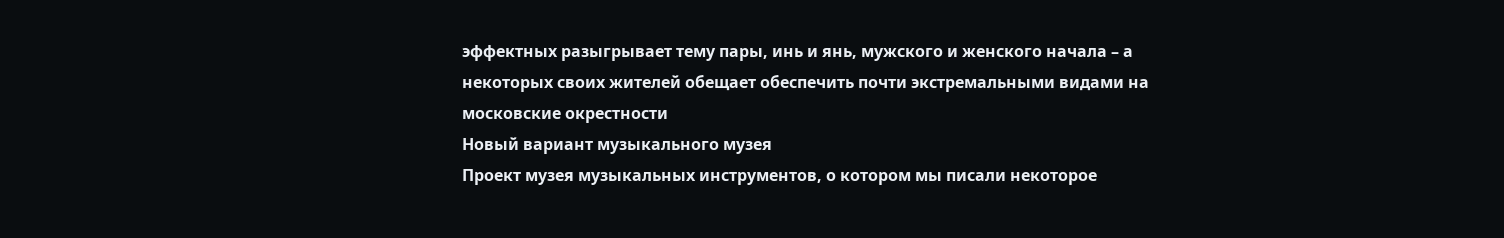эффектных разыгрывает тему пары, инь и янь, мужского и женского начала – а некоторых своих жителей обещает обеспечить почти экстремальными видами на московские окрестности
Новый вариант музыкального музея
Проект музея музыкальных инструментов, о котором мы писали некоторое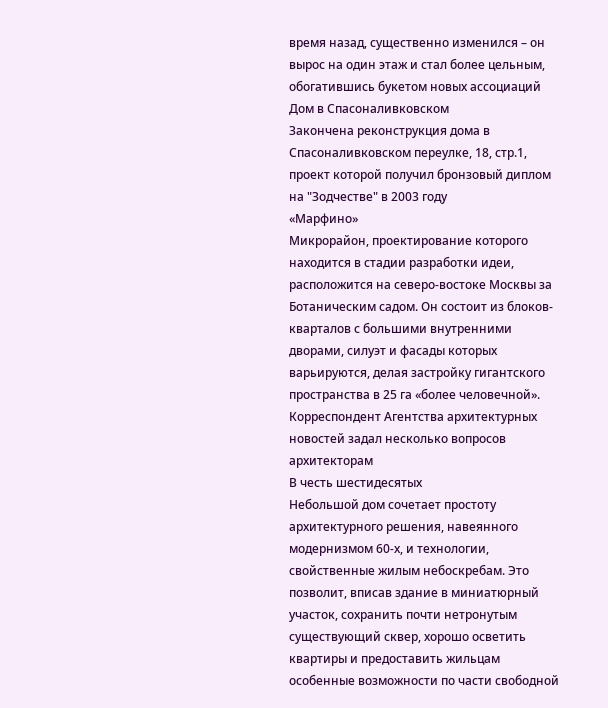время назад, существенно изменился – он вырос на один этаж и стал более цельным, обогатившись букетом новых ассоциаций
Дом в Спасоналивковском
Закончена реконструкция дома в Спасоналивковском переулке, 18, стр.1, проект которой получил бронзовый диплом на "Зодчестве" в 2003 году
«Марфино»
Микрорайон, проектирование которого находится в стадии разработки идеи, расположится на северо-востоке Москвы за Ботаническим садом. Он состоит из блоков-кварталов с большими внутренними дворами, силуэт и фасады которых варьируются, делая застройку гигантского пространства в 25 га «более человечной». Корреспондент Агентства архитектурных новостей задал несколько вопросов архитекторам
В честь шестидесятых
Небольшой дом сочетает простоту архитектурного решения, навеянного модернизмом 60-х, и технологии, свойственные жилым небоскребам. Это позволит, вписав здание в миниатюрный участок, сохранить почти нетронутым существующий сквер, хорошо осветить квартиры и предоставить жильцам особенные возможности по части свободной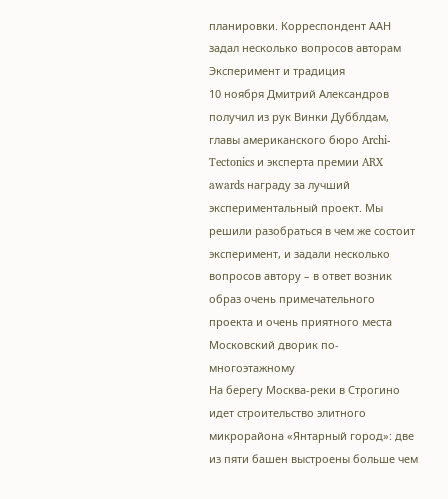планировки. Корреспондент ААН задал несколько вопросов авторам
Эксперимент и традиция
10 ноября Дмитрий Александров получил из рук Винки Дубблдам, главы американского бюро Archi-Tectonics и эксперта премии ARX awards награду за лучший экспериментальный проект. Мы решили разобраться в чем же состоит эксперимент, и задали несколько вопросов автору – в ответ возник образ очень примечательного проекта и очень приятного места
Московский дворик по-многоэтажному
На берегу Москва-реки в Строгино идет строительство элитного микрорайона «Янтарный город»: две из пяти башен выстроены больше чем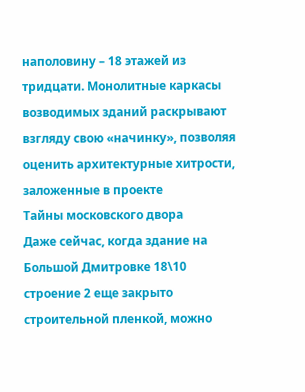наполовину – 18 этажей из тридцати. Монолитные каркасы возводимых зданий раскрывают взгляду свою «начинку», позволяя оценить архитектурные хитрости, заложенные в проекте
Тайны московского двора
Даже сейчас, когда здание на Большой Дмитровке 18\10 строение 2 еще закрыто строительной пленкой, можно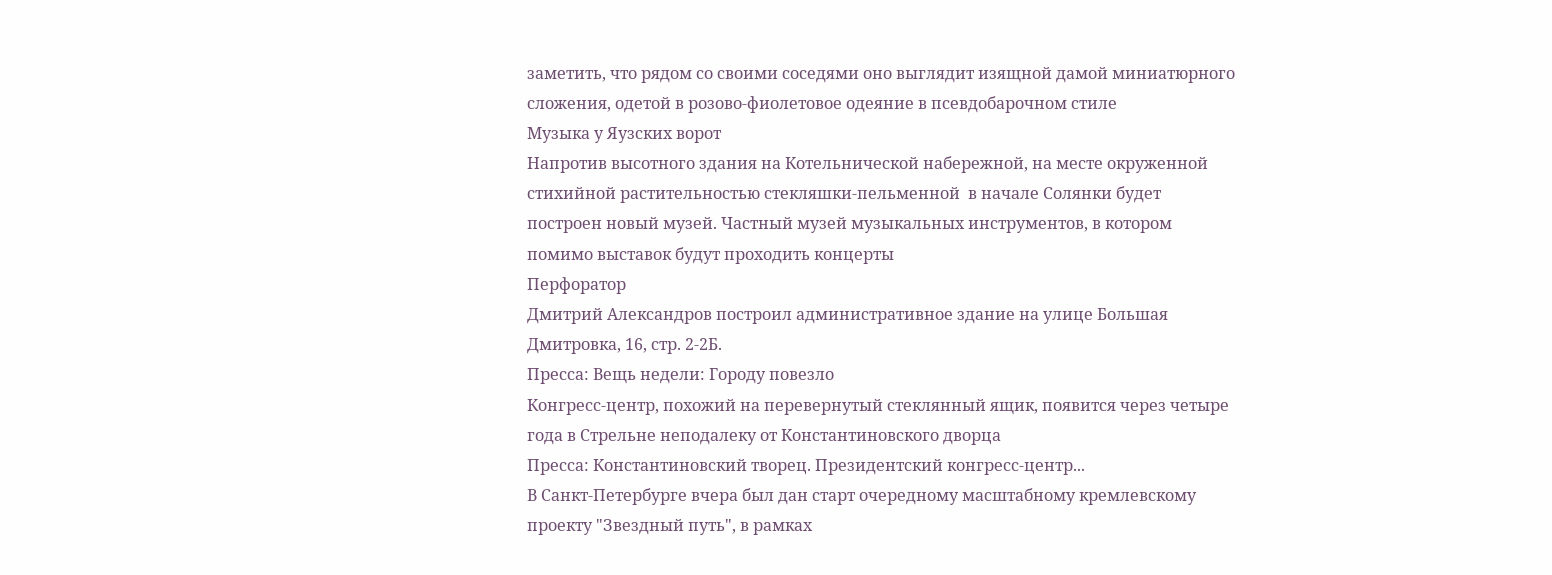заметить, что рядом со своими соседями оно выглядит изящной дамой миниатюрного сложения, одетой в розово-фиолетовое одеяние в псевдобарочном стиле
Музыка у Яузских ворот
Напротив высотного здания на Котельнической набережной, на месте окруженной стихийной растительностью стекляшки-пельменной  в начале Солянки будет построен новый музей. Частный музей музыкальных инструментов, в котором помимо выставок будут проходить концерты
Перфоратор
Дмитрий Александров построил административное здание на улице Большая Дмитровка, 16, стр. 2-2Б.
Пресса: Вещь недели: Городу повезло
Конгресс-центр, похожий на перевернутый стеклянный ящик, появится через четыре года в Стрельне неподалеку от Константиновского дворца
Пресса: Константиновский творец. Президентский конгресс-центр...
В Санкт-Петербурге вчера был дан старт очередному масштабному кремлевскому проекту "Звездный путь", в рамках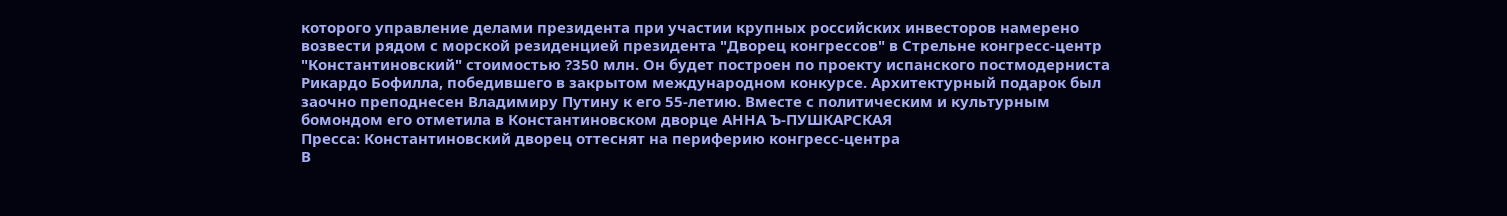которого управление делами президента при участии крупных российских инвесторов намерено возвести рядом с морской резиденцией президента "Дворец конгрессов" в Стрельне конгресс-центр "Константиновский" стоимостью ?350 млн. Он будет построен по проекту испанского постмодерниста Рикардо Бофилла, победившего в закрытом международном конкурсе. Архитектурный подарок был заочно преподнесен Владимиру Путину к его 55-летию. Вместе с политическим и культурным бомондом его отметила в Константиновском дворце АННА Ъ-ПУШКАРСКАЯ
Пресса: Константиновский дворец оттеснят на периферию конгресс-центра
В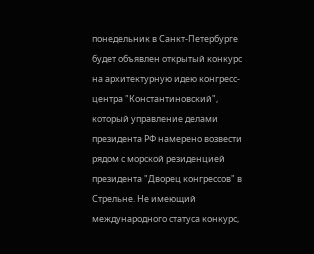понедельник в Санкт-Петербурге будет объявлен открытый конкурс на архитектурную идею конгресс-центра "Константиновский", который управление делами президента РФ намерено возвести рядом с морской резиденцией президента "Дворец конгрессов" в Стрельне. Не имеющий международного статуса конкурс,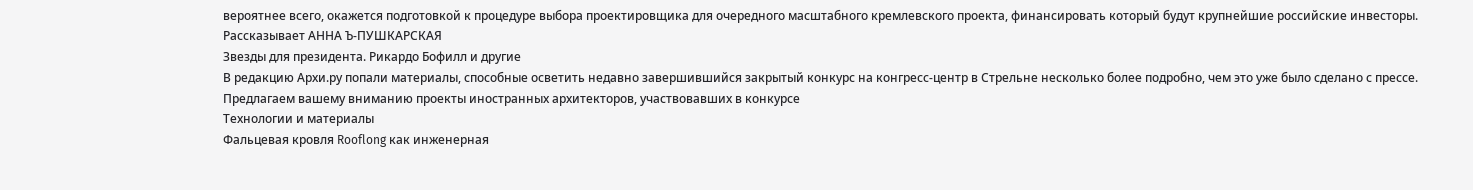вероятнее всего, окажется подготовкой к процедуре выбора проектировщика для очередного масштабного кремлевского проекта, финансировать который будут крупнейшие российские инвесторы. Рассказывает АННА Ъ-ПУШКАРСКАЯ
Звезды для президента. Рикардо Бофилл и другие
В редакцию Архи.ру попали материалы, способные осветить недавно завершившийся закрытый конкурс на конгресс-центр в Стрельне несколько более подробно, чем это уже было сделано с прессе. Предлагаем вашему вниманию проекты иностранных архитекторов, участвовавших в конкурсе
Технологии и материалы
Фальцевая кровля Rooflong как инженерная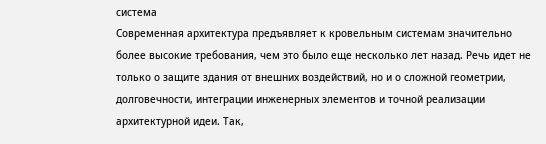система
Современная архитектура предъявляет к кровельным системам значительно более высокие требования, чем это было еще несколько лет назад. Речь идет не только о защите здания от внешних воздействий, но и о сложной геометрии, долговечности, интеграции инженерных элементов и точной реализации архитектурной идеи. Так,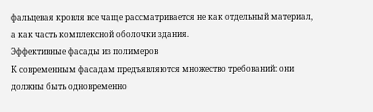фальцевая кровля все чаще рассматривается не как отдельный материал, а как часть комплексной оболочки здания.
Эффективные фасады из полимеров
К современным фасадам предъявляются множество требований: они должны быть одновременно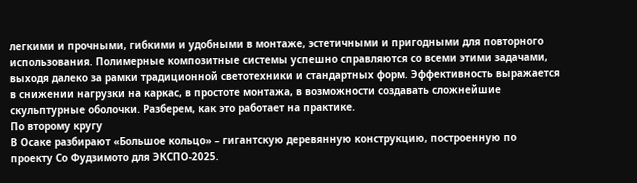легкими и прочными, гибкими и удобными в монтаже, эстетичными и пригодными для повторного использования. Полимерные композитные системы успешно справляются со всеми этими задачами, выходя далеко за рамки традиционной светотехники и стандартных форм. Эффективность выражается в снижении нагрузки на каркас, в простоте монтажа, в возможности создавать сложнейшие скульптурные оболочки. Разберем, как это работает на практике.
По второму кругу
В Осаке разбирают «Большое кольцо» – гигантскую деревянную конструкцию, построенную по проекту Со Фудзимото для ЭКСПО-2025.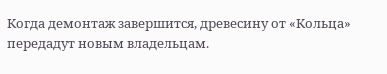Когда демонтаж завершится, древесину от «Кольца» передадут новым владельцам.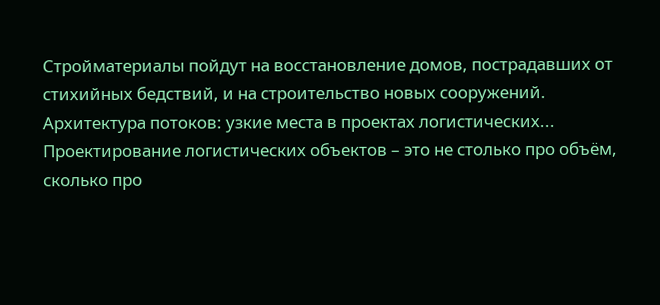Стройматериалы пойдут на восстановление домов, пострадавших от стихийных бедствий, и на строительство новых сооружений.
Архитектура потоков: узкие места в проектах логистических...
Проектирование логистических объектов – это не столько про объём, сколько про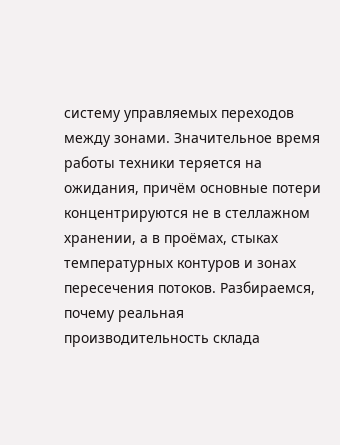систему управляемых переходов между зонами. Значительное время работы техники теряется на ожидания, причём основные потери концентрируются не в стеллажном хранении, а в проёмах, стыках температурных контуров и зонах пересечения потоков. Разбираемся, почему реальная производительность склада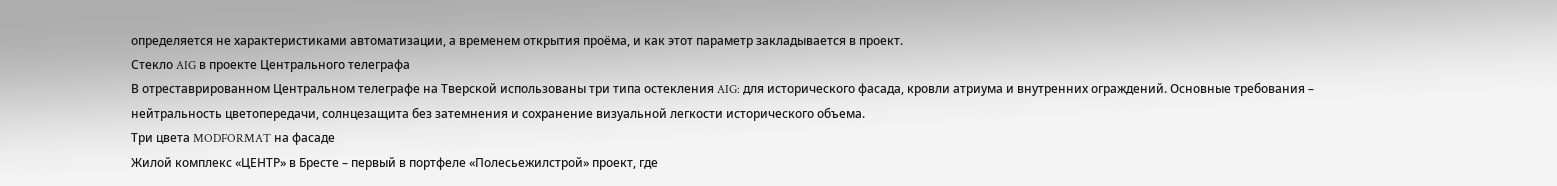определяется не характеристиками автоматизации, а временем открытия проёма, и как этот параметр закладывается в проект.
Стекло AIG в проекте Центрального телеграфа
В отреставрированном Центральном телеграфе на Тверской использованы три типа остекления AIG: для исторического фасада, кровли атриума и внутренних ограждений. Основные требования – нейтральность цветопередачи, солнцезащита без затемнения и сохранение визуальной легкости исторического объема.
Три цвета MODFORMAT на фасаде
Жилой комплекс «ЦЕНТР» в Бресте – первый в портфеле «Полесьежилстрой» проект, где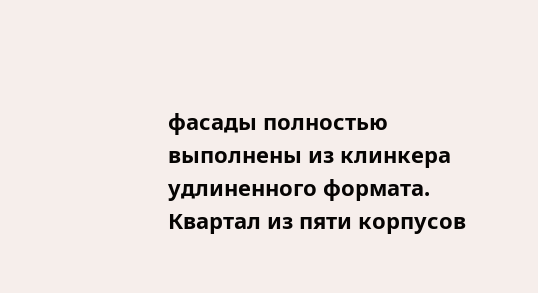фасады полностью выполнены из клинкера удлиненного формата. Квартал из пяти корпусов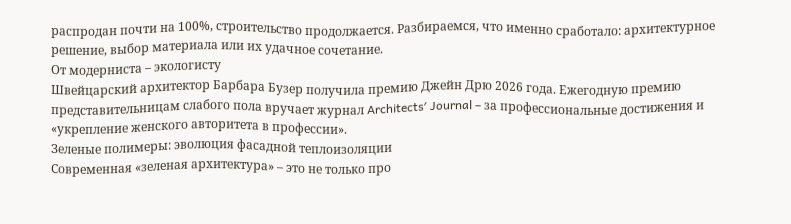распродан почти на 100%, строительство продолжается. Разбираемся, что именно сработало: архитектурное решение, выбор материала или их удачное сочетание.
От модерниста – экологисту
Швейцарский архитектор Барбара Бузер получила премию Джейн Дрю 2026 года. Ежегодную премию представительницам слабого пола вручает журнал Architects′ Journal – за профессиональные достижения и «укрепление женского авторитета в профессии».
Зеленые полимеры: эволюция фасадной теплоизоляции
Современная «зеленая архитектура» – это не только про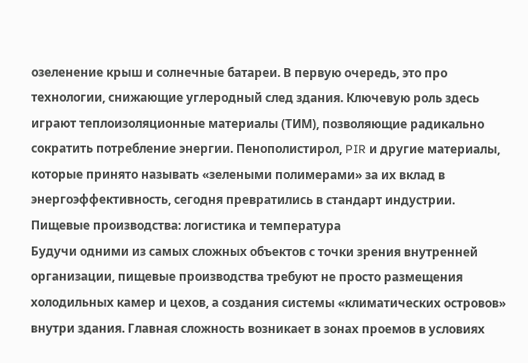озеленение крыш и солнечные батареи. В первую очередь, это про технологии, снижающие углеродный след здания. Ключевую роль здесь играют теплоизоляционные материалы (ТИМ), позволяющие радикально сократить потребление энергии. Пенополистирол, PIR и другие материалы, которые принято называть «зелеными полимерами» за их вклад в энергоэффективность, сегодня превратились в стандарт индустрии.
Пищевые производства: логистика и температура
Будучи одними из самых сложных объектов с точки зрения внутренней организации, пищевые производства требуют не просто размещения холодильных камер и цехов, а создания системы «климатических островов» внутри здания. Главная сложность возникает в зонах проемов в условиях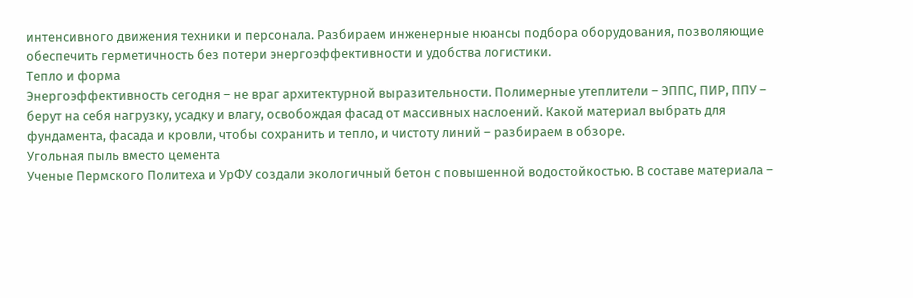интенсивного движения техники и персонала. Разбираем инженерные нюансы подбора оборудования, позволяющие обеспечить герметичность без потери энергоэффективности и удобства логистики.
Тепло и форма
Энергоэффективность сегодня – не враг архитектурной выразительности. Полимерные утеплители – ЭППС, ПИР, ППУ – берут на себя нагрузку, усадку и влагу, освобождая фасад от массивных наслоений. Какой материал выбрать для фундамента, фасада и кровли, чтобы сохранить и тепло, и чистоту линий – разбираем в обзоре.
Угольная пыль вместо цемента
Ученые Пермского Политеха и УрФУ создали экологичный бетон с повышенной водостойкостью. В составе материала –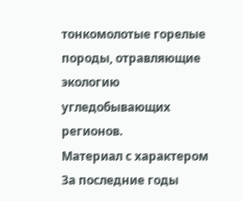тонкомолотые горелые породы, отравляющие экологию угледобывающих регионов.
Материал с характером
За последние годы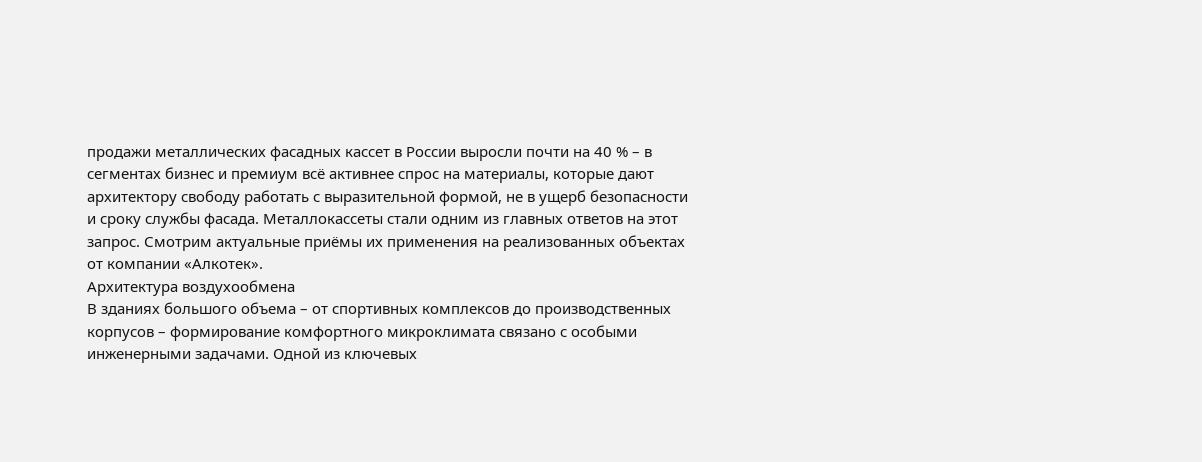продажи металлических фасадных кассет в России выросли почти на 40 % – в сегментах бизнес и премиум всё активнее спрос на материалы, которые дают архитектору свободу работать с выразительной формой, не в ущерб безопасности и сроку службы фасада. Металлокассеты стали одним из главных ответов на этот запрос. Смотрим актуальные приёмы их применения на реализованных объектах от компании «Алкотек».
Архитектура воздухообмена
В зданиях большого объема – от спортивных комплексов до производственных корпусов – формирование комфортного микроклимата связано с особыми инженерными задачами. Одной из ключевых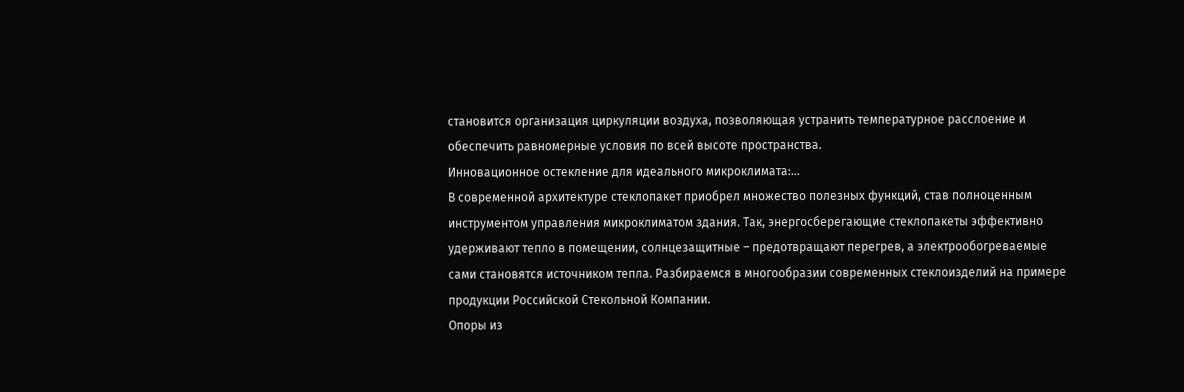становится организация циркуляции воздуха, позволяющая устранить температурное расслоение и обеспечить равномерные условия по всей высоте пространства.
Инновационное остекление для идеального микроклимата:...
В современной архитектуре стеклопакет приобрел множество полезных функций, став полноценным инструментом управления микроклиматом здания. Так, энергосберегающие стеклопакеты эффективно удерживают тепло в помещении, солнцезащитные – предотвращают перегрев, а электрообогреваемые сами становятся источником тепла. Разбираемся в многообразии современных стеклоизделий на примере продукции Российской Стекольной Компании.
Опоры из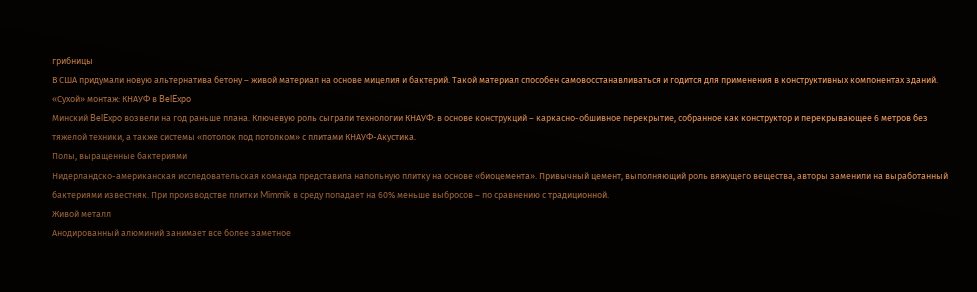грибницы
В США придумали новую альтернатива бетону – живой материал на основе мицелия и бактерий. Такой материал способен самовосстанавливаться и годится для применения в конструктивных компонентах зданий.
«Сухой» монтаж: КНАУФ в BelExpo
Минский BelExpo возвели на год раньше плана. Ключевую роль сыграли технологии КНАУФ: в основе конструкций – каркасно-обшивное перекрытие, собранное как конструктор и перекрывающее 6 метров без тяжелой техники, а также системы «потолок под потолком» с плитами КНАУФ-Акустика.
Полы, выращенные бактериями
Нидерландско-американская исследовательская команда представила напольную плитку на основе «биоцемента». Привычный цемент, выполняющий роль вяжущего вещества, авторы заменили на выработанный бактериями известняк. При производстве плитки Mimmik в среду попадает на 60% меньше выбросов – по сравнению с традиционной.
Живой металл
Анодированный алюминий занимает все более заметное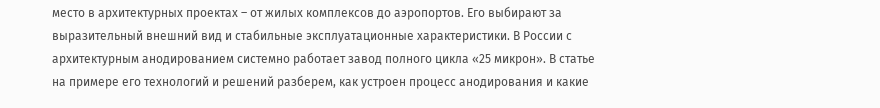место в архитектурных проектах – от жилых комплексов до аэропортов. Его выбирают за выразительный внешний вид и стабильные эксплуатационные характеристики. В России с архитектурным анодированием системно работает завод полного цикла «25 микрон». В статье на примере его технологий и решений разберем, как устроен процесс анодирования и какие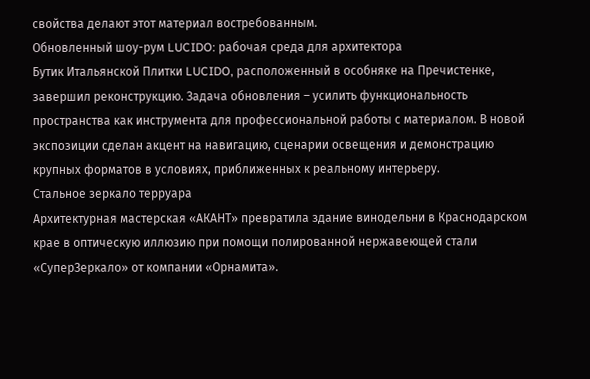свойства делают этот материал востребованным.
Обновленный шоу-рум LUCIDO: рабочая среда для архитектора
Бутик Итальянской Плитки LUCIDO, расположенный в особняке на Пречистенке, завершил реконструкцию. Задача обновления – усилить функциональность пространства как инструмента для профессиональной работы с материалом. В новой экспозиции сделан акцент на навигацию, сценарии освещения и демонстрацию крупных форматов в условиях, приближенных к реальному интерьеру.
Стальное зеркало терруара
Архитектурная мастерская «АКАНТ» превратила здание винодельни в Краснодарском крае в оптическую иллюзию при помощи полированной нержавеющей стали «СуперЗеркало» от компании «Орнамита».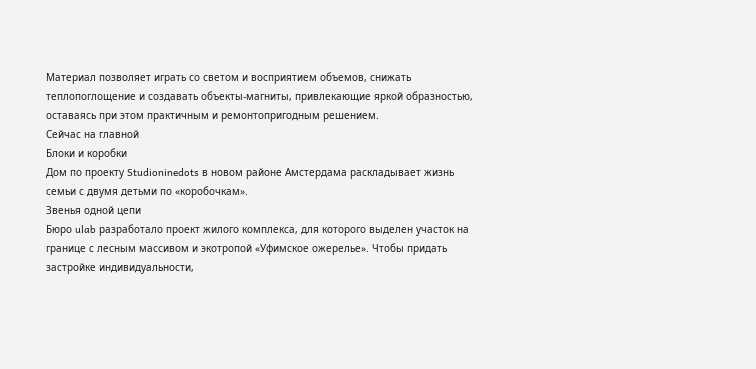Материал позволяет играть со светом и восприятием объемов, снижать теплопоглощение и создавать объекты-магниты, привлекающие яркой образностью, оставаясь при этом практичным и ремонтопригодным решением.
Сейчас на главной
Блоки и коробки
Дом по проекту Studioninedots в новом районе Амстердама раскладывает жизнь семьи с двумя детьми по «коробочкам».
Звенья одной цепи
Бюро ulab разработало проект жилого комплекса, для которого выделен участок на границе с лесным массивом и экотропой «Уфимское ожерелье». Чтобы придать застройке индивидуальности,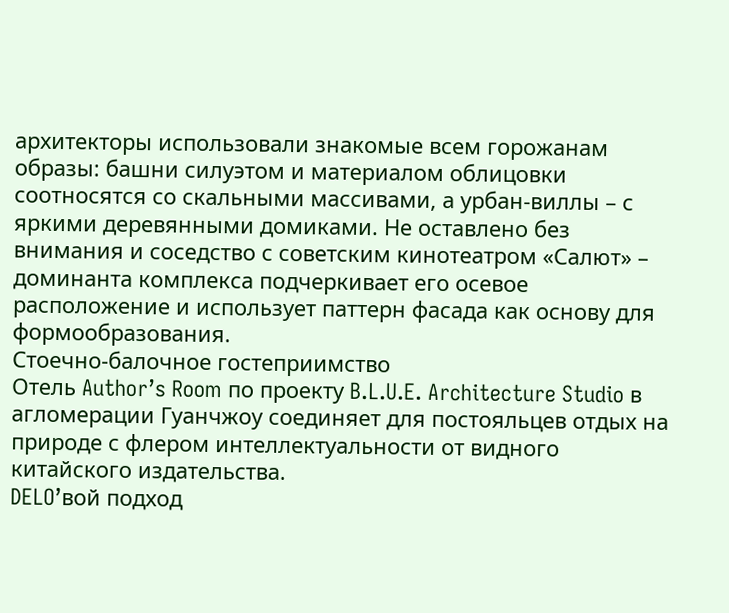архитекторы использовали знакомые всем горожанам образы: башни силуэтом и материалом облицовки соотносятся со скальными массивами, а урбан-виллы – с яркими деревянными домиками. Не оставлено без внимания и соседство с советским кинотеатром «Салют» – доминанта комплекса подчеркивает его осевое расположение и использует паттерн фасада как основу для формообразования.
Стоечно-балочное гостеприимство
Отель Author’s Room по проекту B.L.U.E. Architecture Studio в агломерации Гуанчжоу соединяет для постояльцев отдых на природе с флером интеллектуальности от видного китайского издательства.
DELO’вой подход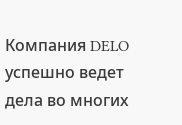Компания DELO успешно ведет дела во многих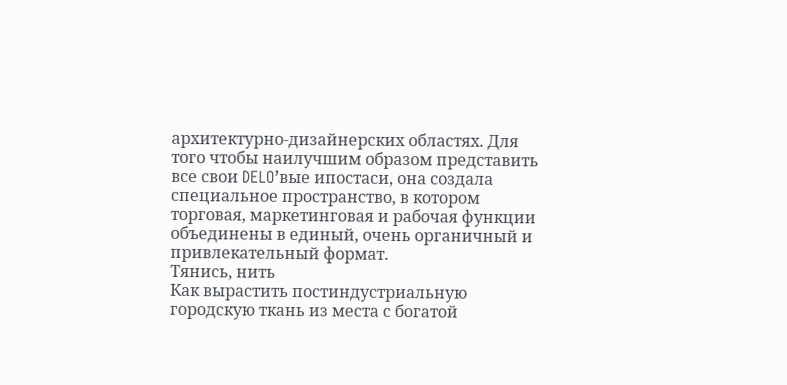архитектурно-дизайнерских областях. Для того чтобы наилучшим образом представить все свои DELO’вые ипостаси, она создала специальное пространство, в котором торговая, маркетинговая и рабочая функции объединены в единый, очень органичный и привлекательный формат.
Тянись, нить
Как вырастить постиндустриальную городскую ткань из места с богатой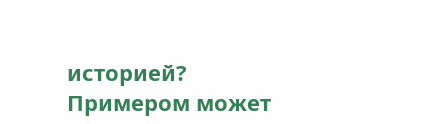историей? Примером может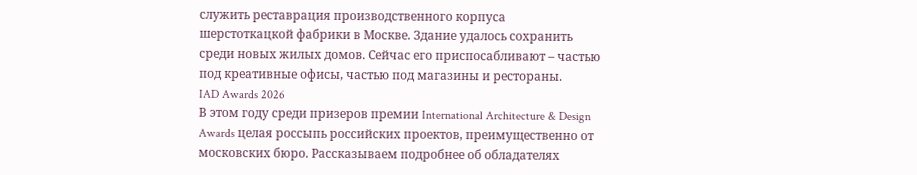служить реставрация производственного корпуса шерстоткацкой фабрики в Москве. Здание удалось сохранить среди новых жилых домов. Сейчас его приспосабливают – частью под креативные офисы, частью под магазины и рестораны.
IAD Awards 2026
В этом году среди призеров премии International Architecture & Design Awards целая россыпь российских проектов, преимущественно от московских бюро. Рассказываем подробнее об обладателях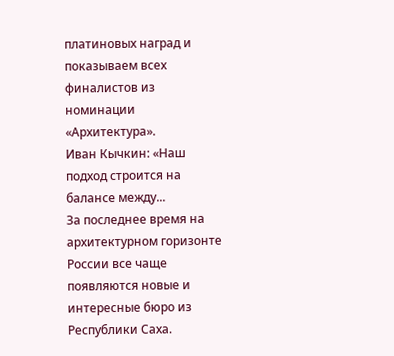платиновых наград и показываем всех финалистов из номинации «Архитектура».
Иван Кычкин: «Наш подход строится на балансе между...
За последнее время на архитектурном горизонте России все чаще появляются новые и интересные бюро из Республики Саха.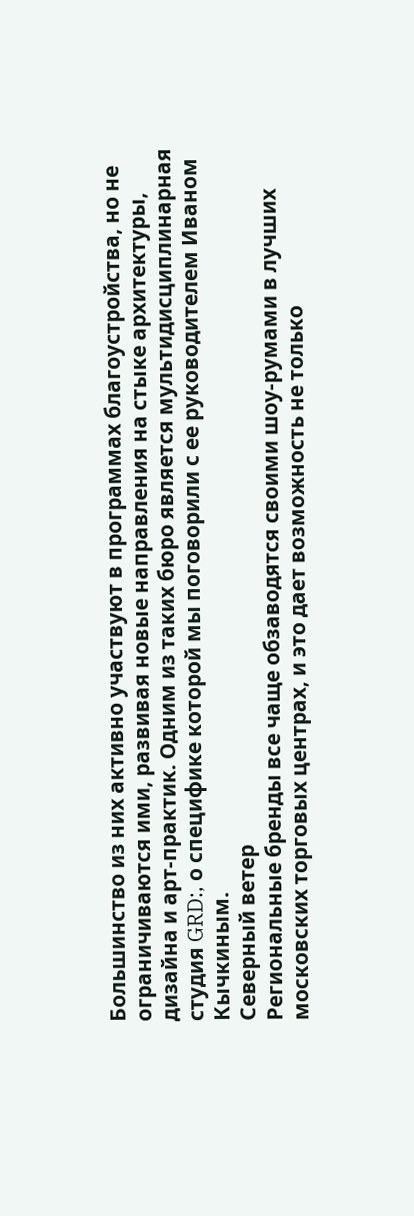Большинство из них активно участвуют в программах благоустройства, но не ограничиваются ими, развивая новые направления на стыке архитектуры, дизайна и арт-практик. Одним из таких бюро является мультидисциплинарная студия GRD:, о специфике которой мы поговорили с ее руководителем Иваном Кычкиным.
Северный ветер
Региональные бренды все чаще обзаводятся своими шоу-румами в лучших московских торговых центрах, и это дает возможность не только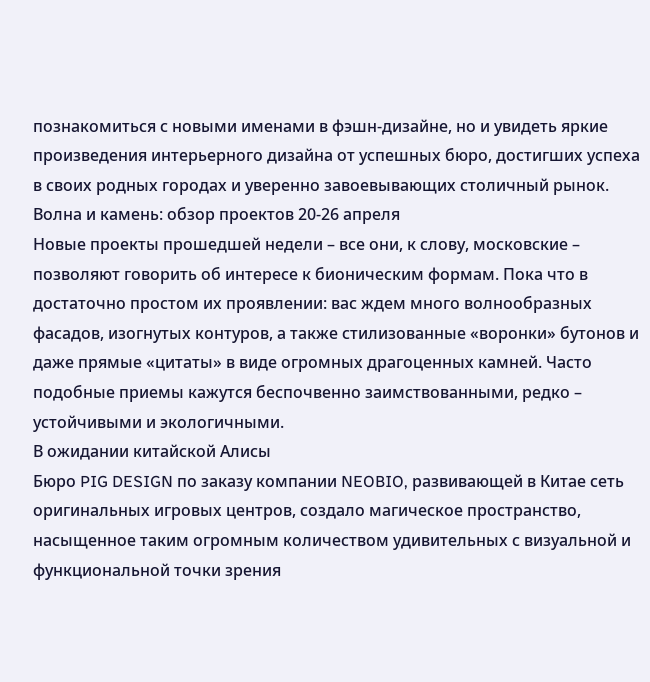познакомиться с новыми именами в фэшн-дизайне, но и увидеть яркие произведения интерьерного дизайна от успешных бюро, достигших успеха в своих родных городах и уверенно завоевывающих столичный рынок.
Волна и камень: обзор проектов 20-26 апреля
Новые проекты прошедшей недели – все они, к слову, московские – позволяют говорить об интересе к бионическим формам. Пока что в достаточно простом их проявлении: вас ждем много волнообразных фасадов, изогнутых контуров, а также стилизованные «воронки» бутонов и даже прямые «цитаты» в виде огромных драгоценных камней. Часто подобные приемы кажутся беспочвенно заимствованными, редко – устойчивыми и экологичными.
В ожидании китайской Алисы
Бюро PIG DESIGN по заказу компании NEOBIO, развивающей в Китае сеть оригинальных игровых центров, создало магическое пространство, насыщенное таким огромным количеством удивительных с визуальной и функциональной точки зрения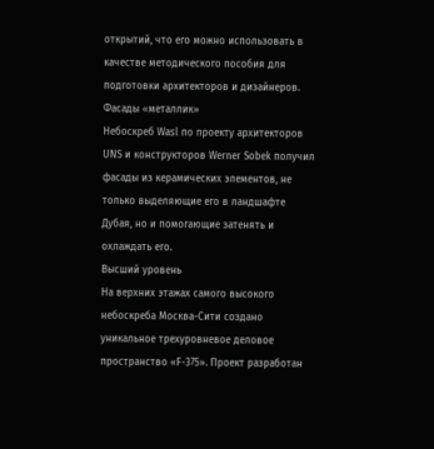открытий, что его можно использовать в качестве методического пособия для подготовки архитекторов и дизайнеров.
Фасады «металлик»
Небоскреб Wasl по проекту архитекторов UNS и конструкторов Werner Sobek получил фасады из керамических элементов, не только выделяющие его в ландшафте Дубая, но и помогающие затенять и охлаждать его.
Высший уровень
На верхних этажах самого высокого небоскреба Москва-Сити создано уникальное трехуровневое деловое пространство «F-375». Проект разработан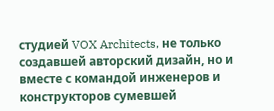студией VOX Architects, не только создавшей авторский дизайн, но и вместе с командой инженеров и конструкторов сумевшей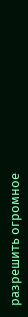разрешить огромное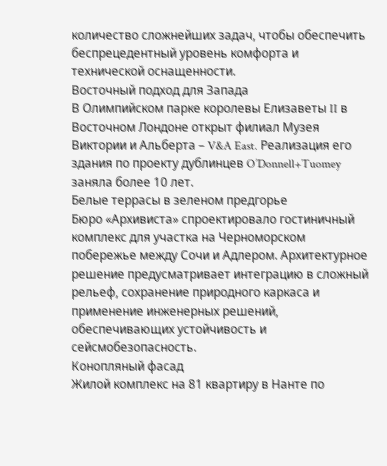количество сложнейших задач, чтобы обеспечить беспрецедентный уровень комфорта и технической оснащенности.
Восточный подход для Запада
В Олимпийском парке королевы Елизаветы II в Восточном Лондоне открыт филиал Музея Виктории и Альберта – V&A East. Реализация его здания по проекту дублинцев O’Donnell+Tuomey заняла более 10 лет.
Белые террасы в зеленом предгорье
Бюро «Архивиста» спроектировало гостиничный комплекс для участка на Черноморском побережье между Сочи и Адлером. Архитектурное решение предусматривает интеграцию в сложный рельеф, сохранение природного каркаса и применение инженерных решений, обеспечивающих устойчивость и сейсмобезопасность.
Конопляный фасад
Жилой комплекс на 81 квартиру в Нанте по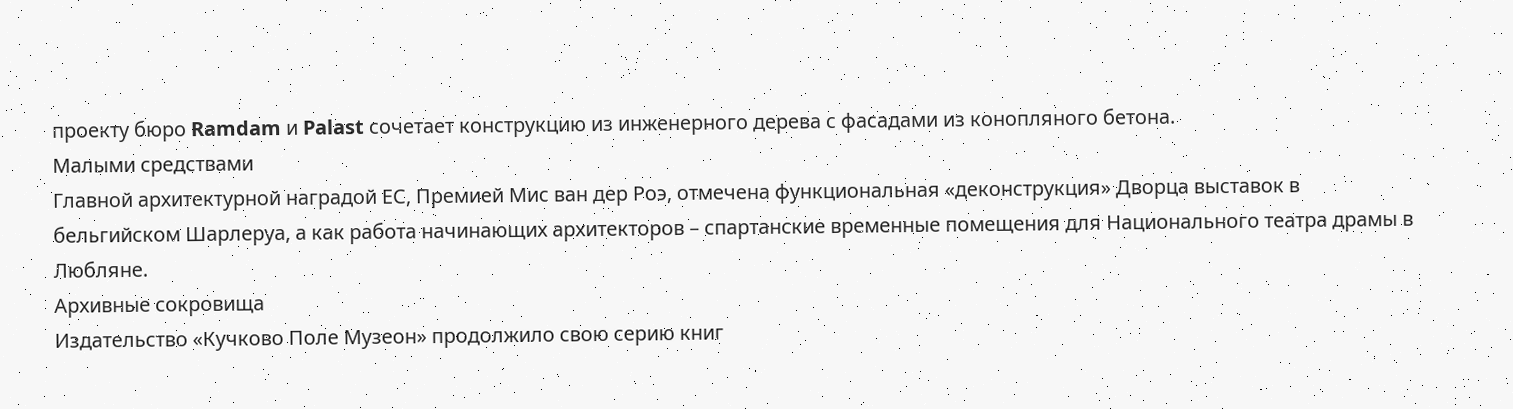проекту бюро Ramdam и Palast сочетает конструкцию из инженерного дерева с фасадами из конопляного бетона.
Малыми средствами
Главной архитектурной наградой ЕС, Премией Мис ван дер Роэ, отмечена функциональная «деконструкция» Дворца выставок в бельгийском Шарлеруа, а как работа начинающих архитекторов – спартанские временные помещения для Национального театра драмы в Любляне.
Архивные сокровища
Издательство «Кучково Поле Музеон» продолжило свою серию книг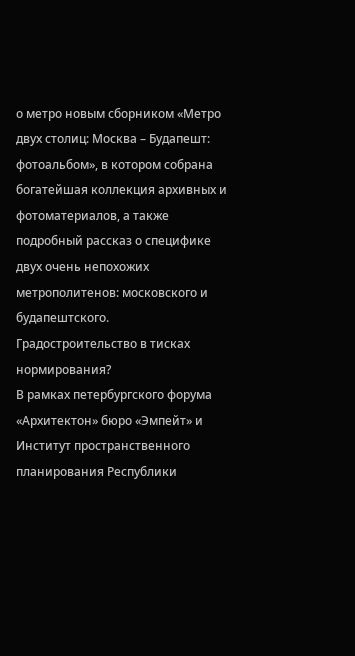о метро новым сборником «Метро двух столиц: Москва – Будапешт: фотоальбом», в котором собрана богатейшая коллекция архивных и фотоматериалов, а также подробный рассказ о специфике двух очень непохожих метрополитенов: московского и будапештского.
Градостроительство в тисках нормирования?
В рамках петербургского форума «Архитектон» бюро «Эмпейт» и Институт пространственного планирования Республики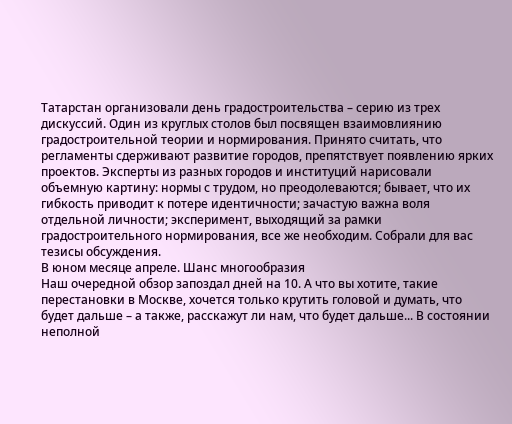Татарстан организовали день градостроительства – серию из трех дискуссий. Один из круглых столов был посвящен взаимовлиянию градостроительной теории и нормирования. Принято считать, что регламенты сдерживают развитие городов, препятствует появлению ярких проектов. Эксперты из разных городов и институций нарисовали объемную картину: нормы с трудом, но преодолеваются; бывает, что их гибкость приводит к потере идентичности; зачастую важна воля отдельной личности; эксперимент, выходящий за рамки градостроительного нормирования, все же необходим. Собрали для вас тезисы обсуждения.
В юном месяце апреле. Шанс многообразия
Наш очередной обзор запоздал дней на 10. А что вы хотите, такие перестановки в Москве, хочется только крутить головой и думать, что будет дальше – а также, расскажут ли нам, что будет дальше... В состоянии неполной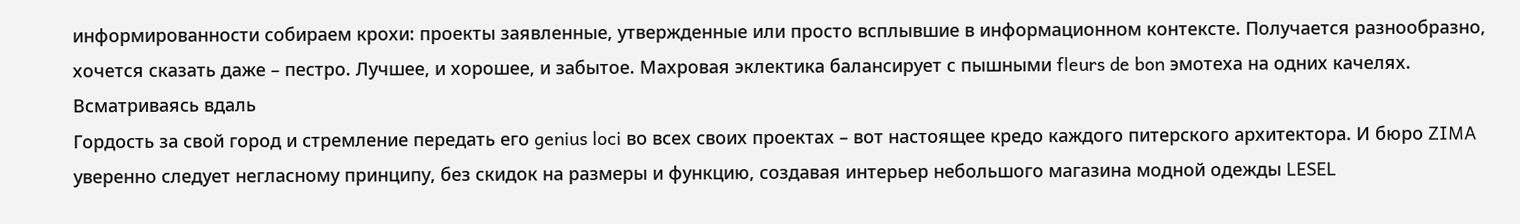информированности собираем крохи: проекты заявленные, утвержденные или просто всплывшие в информационном контексте. Получается разнообразно, хочется сказать даже – пестро. Лучшее, и хорошее, и забытое. Махровая эклектика балансирует с пышными fleurs de bon эмотеха на одних качелях.
Всматриваясь вдаль
Гордость за свой город и стремление передать его genius loci во всех своих проектах – вот настоящее кредо каждого питерского архитектора. И бюро ZIMA уверенно следует негласному принципу, без скидок на размеры и функцию, создавая интерьер небольшого магазина модной одежды LESEL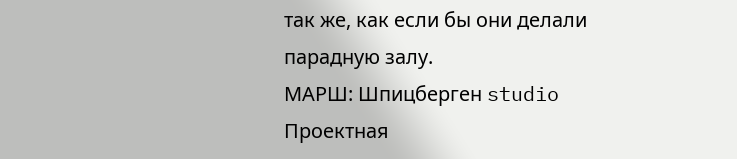так же, как если бы они делали парадную залу.
МАРШ: Шпицберген studio
Проектная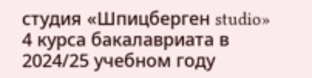студия «Шпицберген studio» 4 курса бакалавриата в 2024/25 учебном году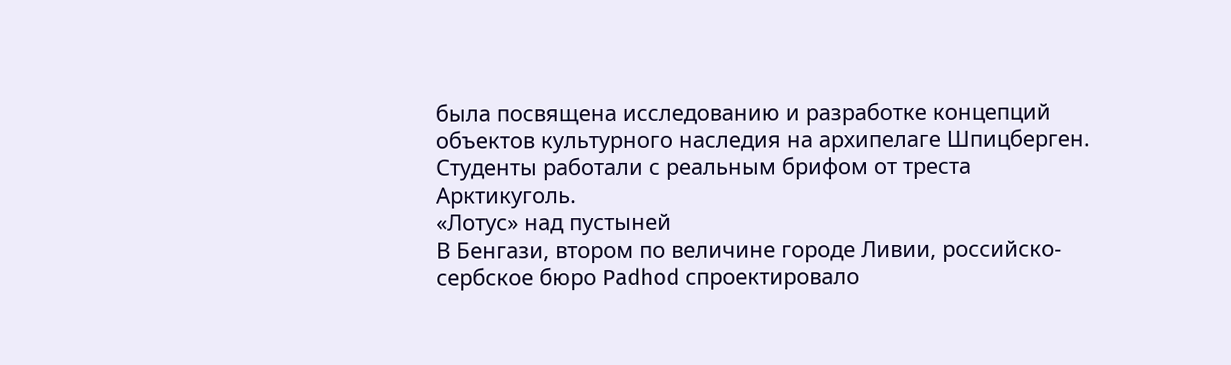была посвящена исследованию и разработке концепций объектов культурного наследия на архипелаге Шпицберген. Студенты работали с реальным брифом от треста Арктикуголь.
«Лотус» над пустыней
В Бенгази, втором по величине городе Ливии, российско-сербское бюро Padhod спроектировало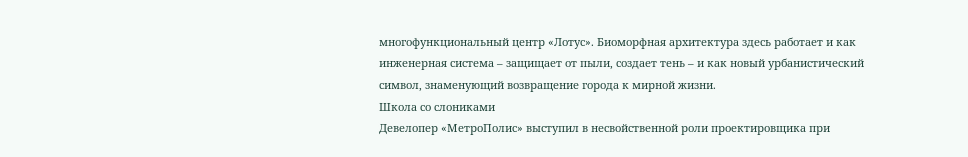многофункциональный центр «Лотус». Биоморфная архитектура здесь работает и как инженерная система – защищает от пыли, создает тень – и как новый урбанистический символ, знаменующий возвращение города к мирной жизни.
Школа со слониками
Девелопер «МетроПолис» выступил в несвойственной роли проектировщика при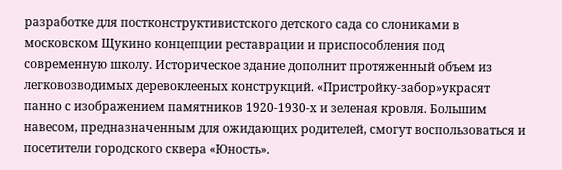разработке для постконструктивистского детского сада со слониками в московском Щукино концепции реставрации и приспособления под современную школу. Историческое здание дополнит протяженный объем из легковозводимых деревоклееных конструкций. «Пристройку-забор»украсят панно с изображением памятников 1920-1930-х и зеленая кровля. Большим навесом, предназначенным для ожидающих родителей, смогут воспользоваться и посетители городского сквера «Юность».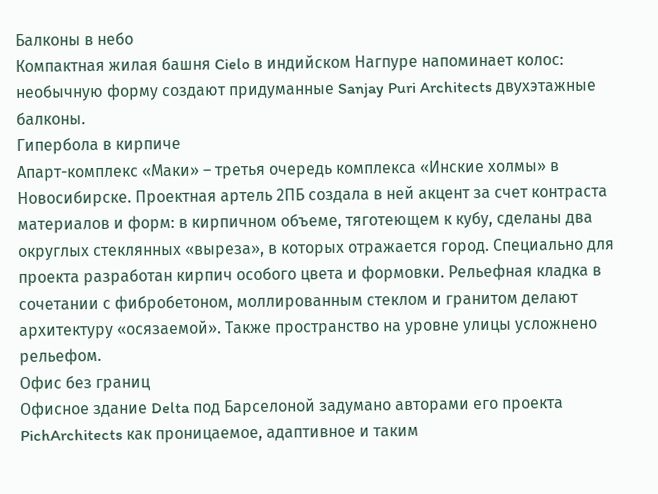Балконы в небо
Компактная жилая башня Cielo в индийском Нагпуре напоминает колос: необычную форму создают придуманные Sanjay Puri Architects двухэтажные балконы.
Гипербола в кирпиче
Апарт-комплекс «Маки» – третья очередь комплекса «Инские холмы» в Новосибирске. Проектная артель 2ПБ создала в ней акцент за счет контраста материалов и форм: в кирпичном объеме, тяготеющем к кубу, сделаны два округлых стеклянных «выреза», в которых отражается город. Специально для проекта разработан кирпич особого цвета и формовки. Рельефная кладка в сочетании с фибробетоном, моллированным стеклом и гранитом делают архитектуру «осязаемой». Также пространство на уровне улицы усложнено рельефом.
Офис без границ
Офисное здание Delta под Барселоной задумано авторами его проекта PichArchitects как проницаемое, адаптивное и таким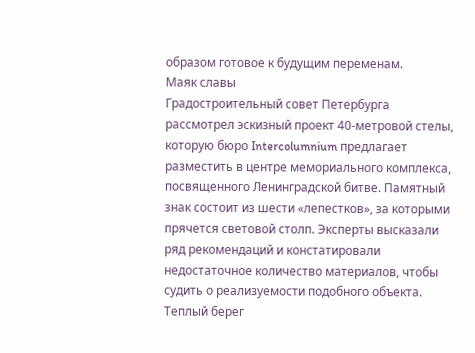образом готовое к будущим переменам.
Маяк славы
Градостроительный совет Петербурга рассмотрел эскизный проект 40-метровой стелы, которую бюро Intercolumnium предлагает разместить в центре мемориального комплекса, посвященного Ленинградской битве. Памятный знак состоит из шести «лепестков», за которыми прячется световой столп. Эксперты высказали ряд рекомендаций и констатировали недостаточное количество материалов, чтобы судить о реализуемости подобного объекта.
Теплый берег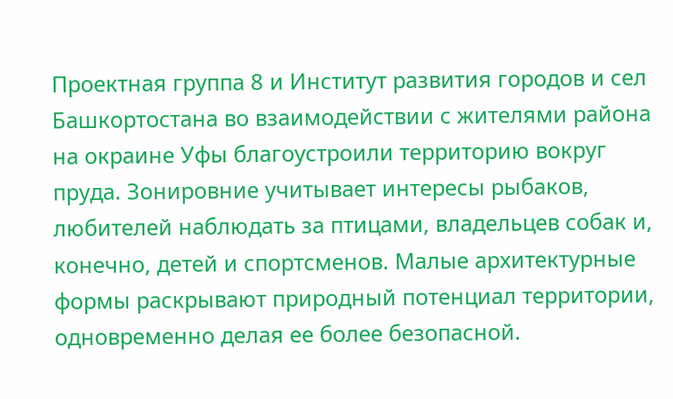Проектная группа 8 и Институт развития городов и сел Башкортостана во взаимодействии с жителями района на окраине Уфы благоустроили территорию вокруг пруда. Зонировние учитывает интересы рыбаков, любителей наблюдать за птицами, владельцев собак и, конечно, детей и спортсменов. Малые архитектурные формы раскрывают природный потенциал территории, одновременно делая ее более безопасной.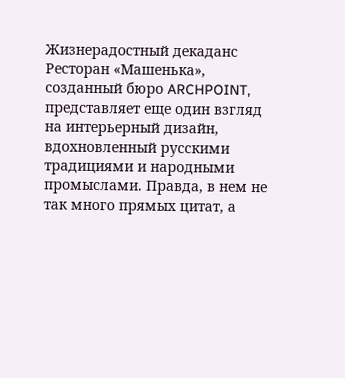Жизнерадостный декаданс
Ресторан «Машенька», созданный бюро ARCHPOINT, представляет еще один взгляд на интерьерный дизайн, вдохновленный русскими традициями и народными промыслами. Правда, в нем не так много прямых цитат, а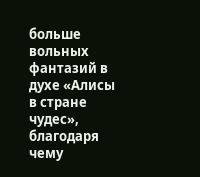больше вольных фантазий в духе «Алисы в стране чудес», благодаря чему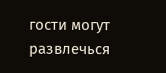гости могут развлечься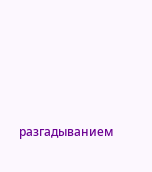разгадыванием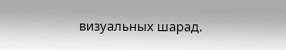визуальных шарад.